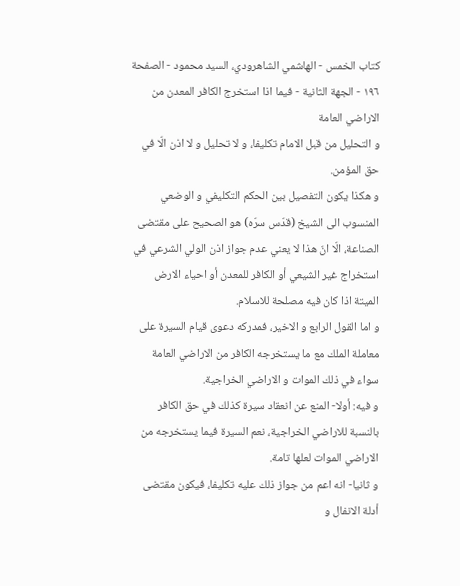كتاب الخمس - الهاشمي الشاهرودي، السيد محمود - الصفحة ١٩٦ - الجهة الثانية - فيما اذا استخرج الكافر المعدن من الاراضي العامة
و التحليل من قبل الامام تكليفا، و لا تحليل و لا اذن الّا في حق المؤمن.
و هكذا يكون التفصيل بين الحكم التكليفي و الوضعي المنسوب الى الشيخ (قدّس سرّه) هو الصحيح على مقتضى الصناعة، الّا انّ هذا لا يعني عدم جواز اذن الولي الشرعي في استخراج غير الشيعي أو الكافر للمعدن أو احياء الارض الميتة اذا كان فيه مصلحة للاسلام.
و اما القول الرابع و الاخير، فمدركه دعوى قيام السيرة على معاملة الملك مع ما يستخرجه الكافر من الاراضي العامة سواء في ذلك الموات و الاراضي الخراجية.
و فيه: أولا- المنع عن انعقاد سيرة كذلك في حق الكافر بالنسبة للاراضي الخراجية، نعم السيرة فيما يستخرجه من الاراضي الموات لعلها تامة.
و ثانيا- انه اعم من جواز ذلك عليه تكليفا، فيكون مقتضى أدلة الانفال و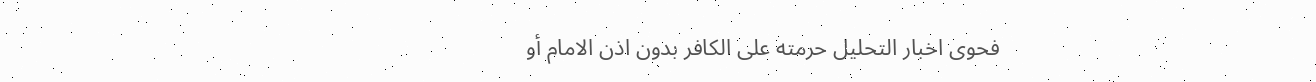فحوى اخبار التحليل حرمته على الكافر بدون اذن الامام أو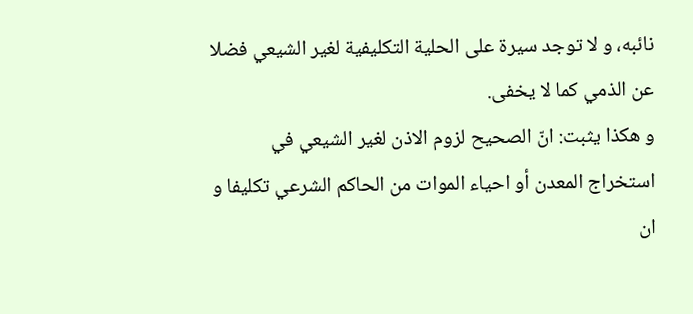نائبه، و لا توجد سيرة على الحلية التكليفية لغير الشيعي فضلا عن الذمي كما لا يخفى.
و هكذا يثبت: انّ الصحيح لزوم الاذن لغير الشيعي في استخراج المعدن أو احياء الموات من الحاكم الشرعي تكليفا و ان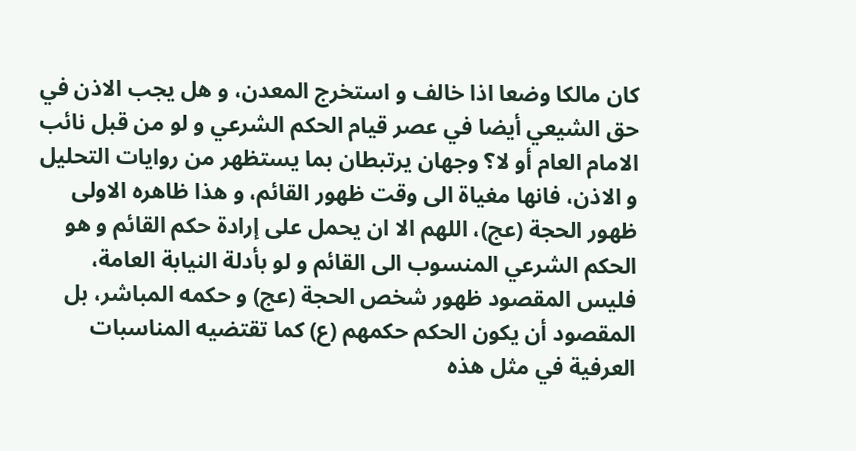كان مالكا وضعا اذا خالف و استخرج المعدن، و هل يجب الاذن في حق الشيعي أيضا في عصر قيام الحكم الشرعي و لو من قبل نائب الامام العام أو لا؟ وجهان يرتبطان بما يستظهر من روايات التحليل و الاذن، فانها مغياة الى وقت ظهور القائم، و هذا ظاهره الاولى ظهور الحجة (عج)، اللهم الا ان يحمل على إرادة حكم القائم و هو الحكم الشرعي المنسوب الى القائم و لو بأدلة النيابة العامة، فليس المقصود ظهور شخص الحجة (عج) و حكمه المباشر، بل المقصود أن يكون الحكم حكمهم (ع) كما تقتضيه المناسبات العرفية في مثل هذه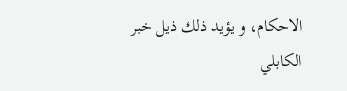الاحكام، و يؤيد ذلك ذيل خبر الكابلي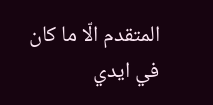المتقدم الّا ما كان في ايدي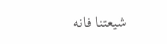شيعتنا فانه